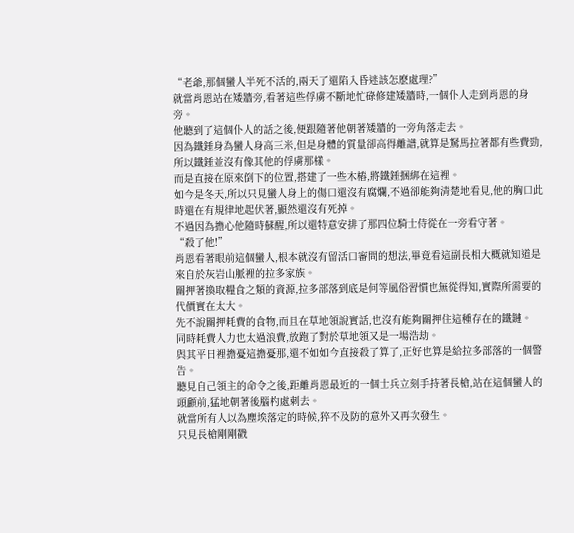“老爺,那個蠻人半死不活的,兩天了還陷入昏迷該怎麽處理?”
就當肖恩站在矮牆旁,看著這些俘虜不斷地忙碌修建矮牆時,一個仆人走到肖恩的身旁。
他聽到了這個仆人的話之後,便跟隨著他朝著矮牆的一旁角落走去。
因為鐵錘身為蠻人身高三米,但是身體的質量卻高得離譜,就算是駑馬拉著都有些費勁,所以鐵錘並沒有像其他的俘虜那樣。
而是直接在原來倒下的位置,搭建了一些木樁,將鐵錘捆綁在這裡。
如今是冬天,所以只見蠻人身上的傷口還沒有腐爛,不過卻能夠清楚地看見,他的胸口此時還在有規律地起伏著,顯然還沒有死掉。
不過因為擔心他隨時蘇醒,所以還特意安排了那四位騎士侍從在一旁看守著。
“殺了他!”
肖恩看著眼前這個蠻人,根本就沒有留活口審問的想法,畢竟看這副長相大概就知道是來自於灰岩山脈裡的拉多家族。
關押著換取糧食之類的資源,拉多部落到底是何等風俗習慣也無從得知,實際所需要的代價實在太大。
先不說關押耗費的食物,而且在草地領說實話,也沒有能夠關押住這種存在的鐵鏈。
同時耗費人力也太過浪費,放跑了對於草地領又是一場浩劫。
與其平日裡擔憂這擔憂那,還不如如今直接殺了算了,正好也算是給拉多部落的一個警告。
聽見自己領主的命令之後,距離肖恩最近的一個士兵立刻手持著長槍,站在這個蠻人的頭顱前,猛地朝著後腦杓處刺去。
就當所有人以為塵埃落定的時候,猝不及防的意外又再次發生。
只見長槍剛剛戳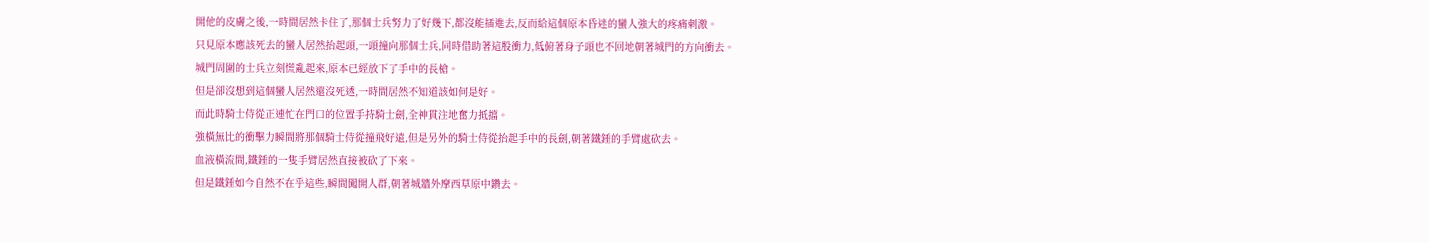開他的皮膚之後,一時間居然卡住了,那個士兵努力了好幾下,都沒能插進去,反而給這個原本昏迷的蠻人強大的疼痛刺激。
只見原本應該死去的蠻人居然抬起頭,一頭撞向那個士兵,同時借助著這股衝力,低俯著身子頭也不回地朝著城門的方向衝去。
城門周圍的士兵立刻慌亂起來,原本已經放下了手中的長槍。
但是卻沒想到這個蠻人居然還沒死透,一時間居然不知道該如何是好。
而此時騎士侍從正連忙在門口的位置手持騎士劍,全神貫注地奮力抵擋。
強橫無比的衝擊力瞬間將那個騎士侍從撞飛好遠,但是另外的騎士侍從抬起手中的長劍,朝著鐵錘的手臂處砍去。
血液橫流間,鐵錘的一隻手臂居然直接被砍了下來。
但是鐵錘如今自然不在乎這些,瞬間闖開人群,朝著城牆外摩西草原中鑽去。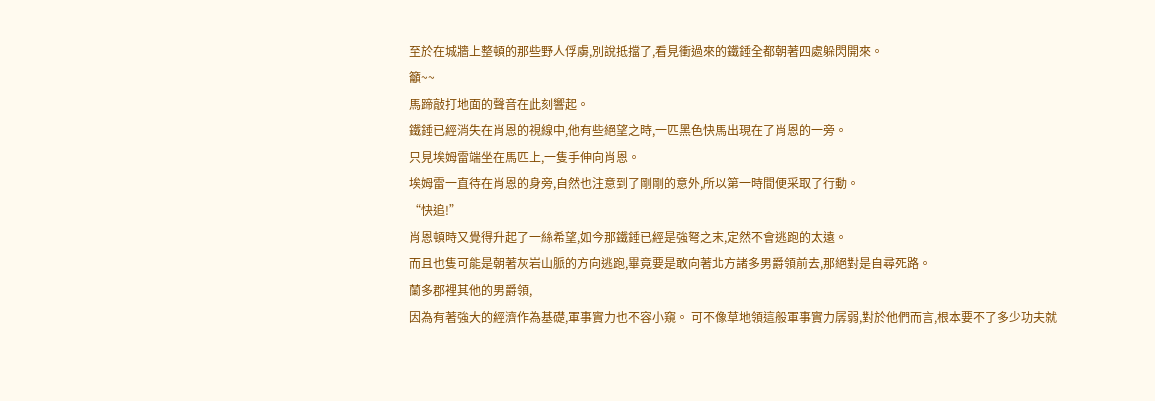至於在城牆上整頓的那些野人俘虜,別說抵擋了,看見衝過來的鐵錘全都朝著四處躲閃開來。
籲~~
馬蹄敲打地面的聲音在此刻響起。
鐵錘已經消失在肖恩的視線中,他有些絕望之時,一匹黑色快馬出現在了肖恩的一旁。
只見埃姆雷端坐在馬匹上,一隻手伸向肖恩。
埃姆雷一直待在肖恩的身旁,自然也注意到了剛剛的意外,所以第一時間便采取了行動。
“快追!”
肖恩頓時又覺得升起了一絲希望,如今那鐵錘已經是強弩之末,定然不會逃跑的太遠。
而且也隻可能是朝著灰岩山脈的方向逃跑,畢竟要是敢向著北方諸多男爵領前去,那絕對是自尋死路。
蘭多郡裡其他的男爵領,
因為有著強大的經濟作為基礎,軍事實力也不容小窺。 可不像草地領這般軍事實力孱弱,對於他們而言,根本要不了多少功夫就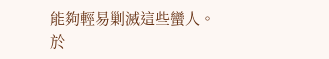能夠輕易剿滅這些蠻人。
於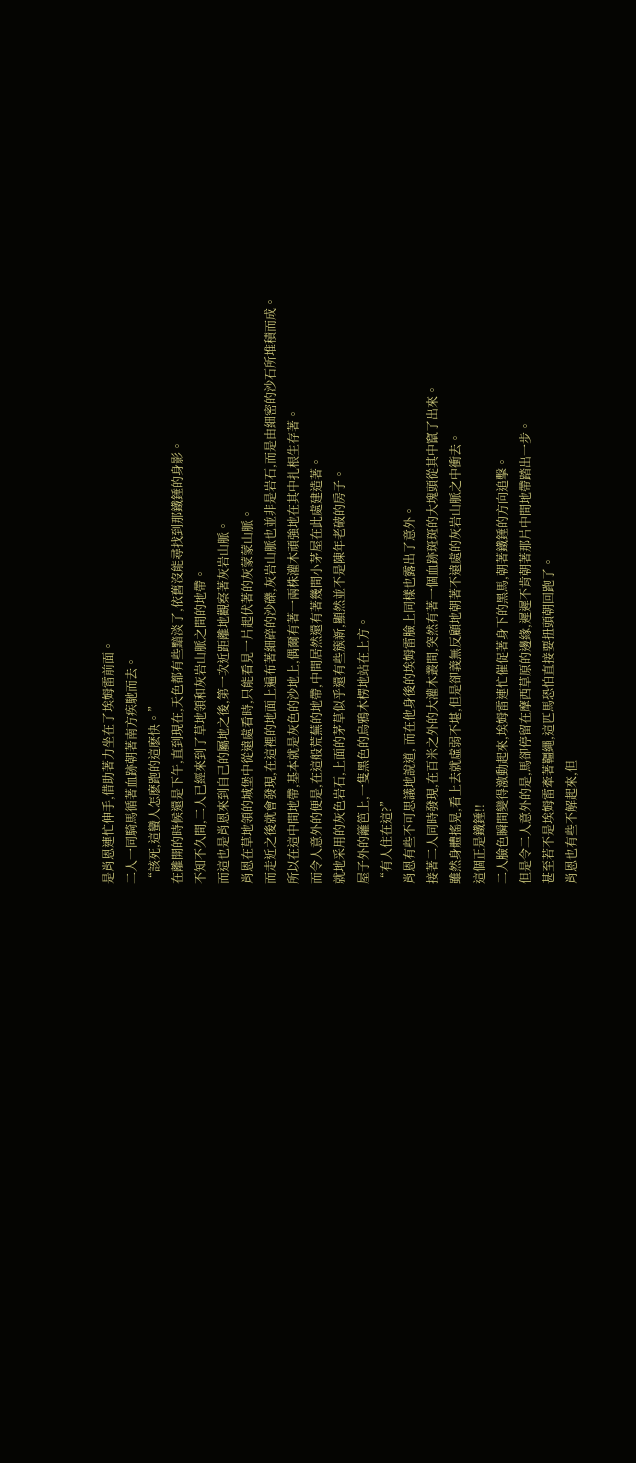是肖恩連忙伸手,借助著力坐在了埃姆雷前面。
二人一同騎馬循著血跡朝著南方疾馳而去。
“該死,這蠻人怎麽跑的這麽快。”
在離開的時候還是下午,直到現在,天色都有些黯淡了,依舊沒能尋找到那鐵錘的身影。
不知不久間,二人已經來到了草地領和灰岩山脈之間的地帶。
而這也是肖恩來到自己的屬地之後,第一次近距離地觀察著灰岩山脈。
肖恩在草地領的城堡中從遠處看時,只能看見一片起伏著的灰蒙蒙山脈。
而走近之後就會發現,在這裡的地面上遍布著細碎的沙礫,灰岩山脈也並非是岩石,而是由細密的沙石所堆積而成。
所以在這中間地帶,基本就是灰色的沙地上,偶爾有著一兩株灌木頑強地在其中扎根生存著。
而令人意外的便是,在這般荒蕪的地帶,中間居然還有著幾間小茅屋在此處建造著。
就地采用的灰色岩石,上面的茅草似乎還有些簇新,顯然並不是陳年老破的房子。
屋子外的籬笆上,一隻黑色的烏鴉木楞地站在上方。
“有人住在這?”
肖恩有些不可思議地說道, 而在他身後的埃姆雷臉上同樣也露出了意外。
接著二人同時發現,在百米之外的大灌木叢間,突然有著一個血跡斑斑的大塊頭從其中竄了出來。
雖然身體搖晃,看上去就虛弱不堪,但是卻義無反顧地朝著不遠處的灰岩山脈之中衝去。
這個正是鐵錘!!
二人臉色瞬間變得激動起來,埃姆雷連忙催促著身下的黑馬,朝著鐵錘的方向追擊。
但是令二人意外的是,馬卻停留在摩西草原的邊緣,遲遲不肯朝著那片中間地帶踏出一步。
甚至若不是埃姆雷牽著韁繩,這匹馬恐怕直接要扭頭朝回跑了。
肖恩也有些不解起來,但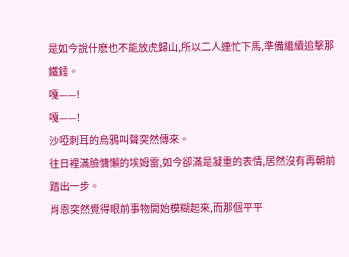是如今說什麽也不能放虎歸山,所以二人連忙下馬,準備繼續追擊那鐵錘。
嘎——!
嘎——!
沙啞刺耳的烏鴉叫聲突然傳來。
往日裡滿臉慵懶的埃姆雷,如今卻滿是凝重的表情,居然沒有再朝前踏出一步。
肖恩突然覺得眼前事物開始模糊起來,而那個平平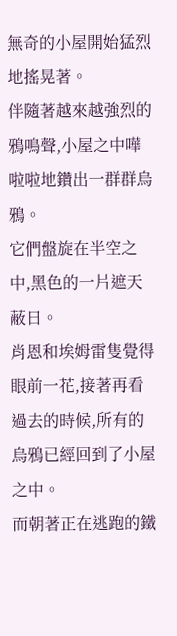無奇的小屋開始猛烈地搖晃著。
伴隨著越來越強烈的鴉鳴聲,小屋之中嘩啦啦地鑽出一群群烏鴉。
它們盤旋在半空之中,黑色的一片遮天蔽日。
肖恩和埃姆雷隻覺得眼前一花,接著再看過去的時候,所有的烏鴉已經回到了小屋之中。
而朝著正在逃跑的鐵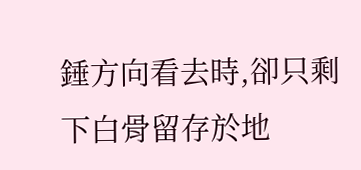錘方向看去時,卻只剩下白骨留存於地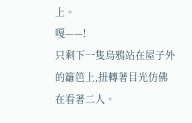上。
嘎——!
只剩下一隻烏鴉站在屋子外的籬笆上,扭轉著目光仿佛在看著二人。